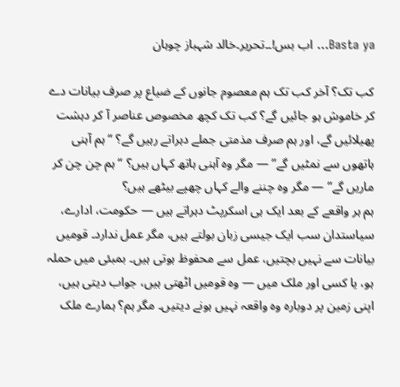Basta ya… اب بس!۔۔تحریر۔خالد شہباز چوہان

کب تک؟ آخر کب تک ہم معصوم جانوں کے ضیاع پر صرف بیانات دے کر خاموش ہو جائیں گے؟ کب تک کچھ مخصوص عناصر آ کر دہشت پھیلائیں گے، اور ہم صرف مذمتی جملے دہراتے رہیں گے؟ “ہم آہنی ہاتھوں سے نمٹیں گے” — مگر وہ آہنی ہاتھ کہاں ہیں؟ “ہم چن چن کر ماریں گے” — مگر وہ چننے والے کہاں چھپے بیٹھے ہیں؟
ہم ہر واقعے کے بعد ایک ہی اسکرپٹ دہراتے ہیں — حکومت، ادارے، سیاستدان سب ایک جیسی زبان بولتے ہیں، مگر عمل ندارد۔ قومیں بیانات سے نہیں بچتیں، عمل سے محفوظ ہوتی ہیں۔ بمبئی میں حملہ ہو، یا کسی اور ملک میں — وہ قومیں اٹھتی ہیں، جواب دیتی ہیں، اپنی زمین پر دوبارہ وہ واقعہ نہیں ہونے دیتیں۔ مگر ہم؟ ہمارے ملک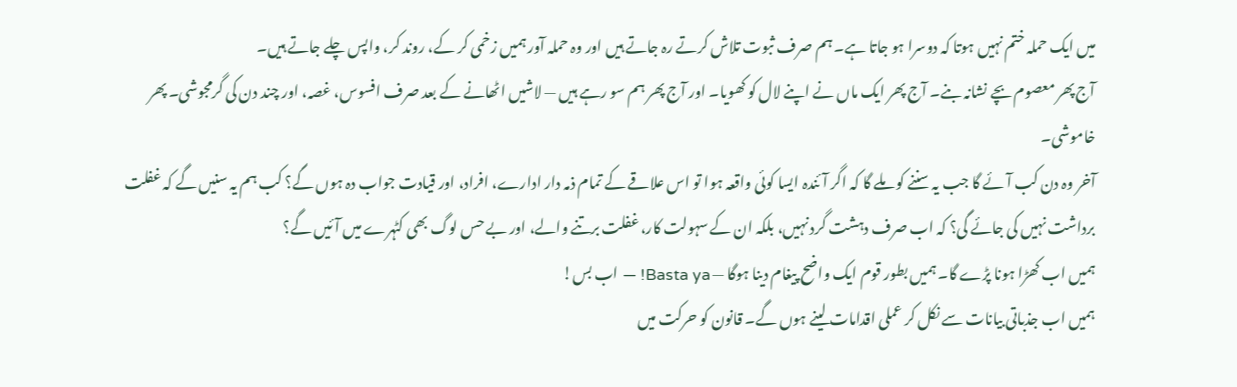میں ایک حملہ ختم نہیں ہوتا کہ دوسرا ہو جاتا ہے۔ ہم صرف ثبوت تلاش کرتے رہ جاتے ہیں اور وہ حملہ آور ہمیں زخمی کر کے، روند کر، واپس چلے جاتے ہیں۔
آج پھر معصوم بچے نشانہ بنے۔ آج پھر ایک ماں نے اپنے لال کو کھویا۔ اور آج پھر ہم سو رہے ہیں — لاشیں اٹھانے کے بعد صرف افسوس، غصہ، اور چند دن کی گرمجوشی۔ پھر خاموشی۔
آخر وہ دن کب آئے گا جب یہ سننے کو ملے گا کہ اگر آئندہ ایسا کوئی واقعہ ہوا تو اس علاقے کے تمام ذمہ دار ادارے، افراد، اور قیادت جواب دہ ہوں گے؟ کب ہم یہ سنیں گے کہ غفلت برداشت نہیں کی جائے گی؟ کہ اب صرف دہشت گرد نہیں، بلکہ ان کے سہولت کار، غفلت برتنے والے، اور بے حس لوگ بھی کٹہرے میں آئیں گے؟
ہمیں اب کھڑا ہونا پڑے گا۔ ہمیں بطور قوم ایک واضح پیغام دینا ہوگا — Basta ya! — اب بس!
ہمیں اب جذباتی بیانات سے نکل کر عملی اقدامات لینے ہوں گے۔ قانون کو حرکت میں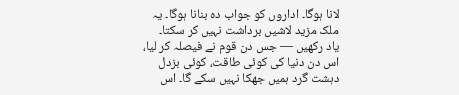لانا ہوگا۔ اداروں کو جواب دہ بنانا ہوگا۔ یہ ملک مزید لاشیں برداشت نہیں کر سکتا۔
یاد رکھیں — جس دن قوم نے فیصلہ کر لیا، اس دن دنیا کی کوئی طاقت، کوئی بزدل دہشت گرد ہمیں جھکا نہیں سکے گا۔ اس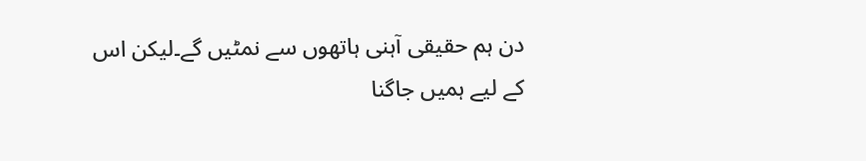دن ہم حقیقی آہنی ہاتھوں سے نمٹیں گے۔لیکن اس کے لیے ہمیں جاگنا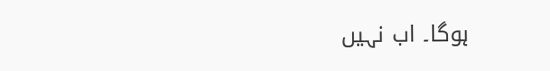ہوگا۔ اب نہیں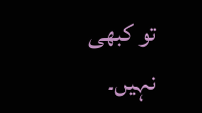تو کبھی نہیں۔